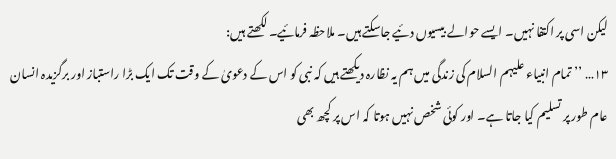لیکن اسی پر اکتفا نہیں۔ ایسے حوالے بیسیوں دئیے جاسکتے ہیں۔ ملاحظہ فرمائیے۔ لکھتے ہیں:
۱۳… ’’تمام انبیاء علیہم السلام کی زندگی میں ہم یہ نظارہ دیکھتے ہیں کہ نبی کو اس کے دعویٰ کے وقت تک ایک بڑا راستباز اور برگزیدہ انسان عام طور پر تسلیم کیا جاتا ہے۔ اور کوئی شخص نہیں ہوتا کہ اس پر کچھ بھی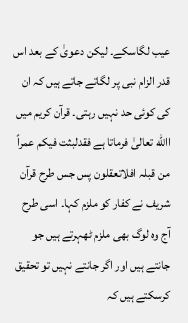عیب لگاسکے۔ لیکن دعویٰ کے بعد اس قدر الزام نبی پر لگاتے جاتے ہیں کہ ان کی کوئی حد نہیں رہتی۔ قرآن کریم میں االله تعالیٰ فرماتا ہے فقدلبثت فیکم عمراً من قبلہ افلاتعقلون پس جس طرح قرآن شریف نے کفار کو ملزم کہا۔ اسی طرح آج وہ لوگ بھی ملزم ٹھہرتے ہیں جو جانتے ہیں اور اگر جانتے نہیں تو تحقیق کرسکتے ہیں کہ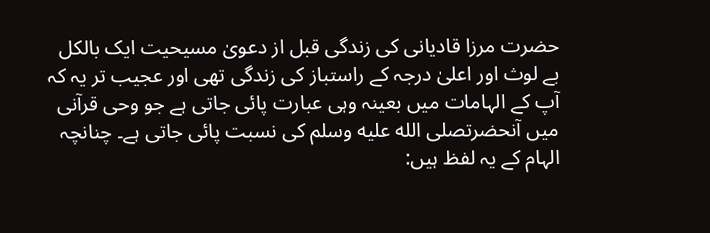حضرت مرزا قادیانی کی زندگی قبل از دعویٰ مسیحیت ایک بالکل بے لوث اور اعلیٰ درجہ کے راستباز کی زندگی تھی اور عجیب تر یہ کہ آپ کے الہامات میں بعینہ وہی عبارت پائی جاتی ہے جو وحی قرآنی میں آنحضرتصلى الله عليه وسلم کی نسبت پائی جاتی ہے۔ چنانچہ الہام کے یہ لفظ ہیں: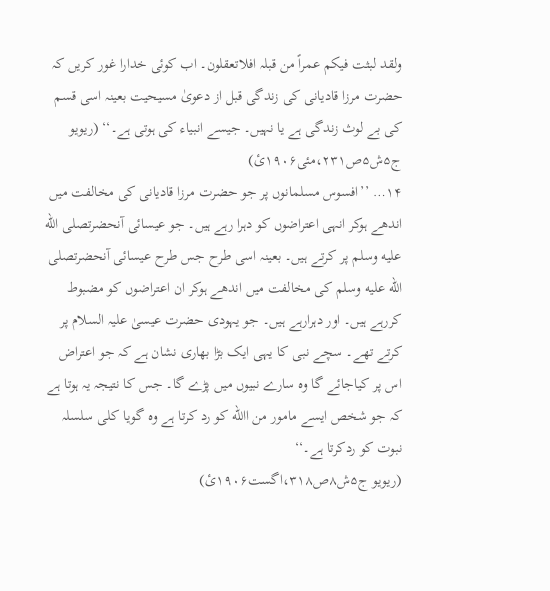ولقد لبثت فیکم عمراً من قبلہ افلاتعقلون۔ اب کوئی خدارا غور کریں کہ حضرت مرزا قادیانی کی زندگی قبل از دعویٰ مسیحیت بعینہ اسی قسم کی بے لوث زندگی ہے یا نہیں۔ جیسے انبیاء کی ہوتی ہے۔‘‘ (ریویو ج۵ش۵ص۲۳۱،مئی۱۹۰۶ئ)
۱۴… ’’افسوس مسلمانوں پر جو حضرت مرزا قادیانی کی مخالفت میں اندھے ہوکر انہی اعتراضوں کو دہرا رہے ہیں۔ جو عیسائی آنحضرتصلى الله عليه وسلم پر کرتے ہیں۔ بعینہ اسی طرح جس طرح عیسائی آنحضرتصلى الله عليه وسلم کی مخالفت میں اندھے ہوکر ان اعتراضوں کو مضبوط کررہے ہیں۔ اور دہرارہے ہیں۔ جو یہودی حضرت عیسیٰ علیہ السلام پر کرتے تھے۔ سچے نبی کا یہی ایک بڑا بھاری نشان ہے کہ جو اعتراض اس پر کیاجائے گا وہ سارے نبیوں میں پڑے گا۔ جس کا نتیجہ یہ ہوتا ہے کہ جو شخص ایسے مامور من االله کو رد کرتا ہے وہ گویا کلی سلسلہ نبوت کو ردکرتا ہے۔‘‘
(ریویو ج۵ش۸ص۳۱۸،اگست۱۹۰۶ئ)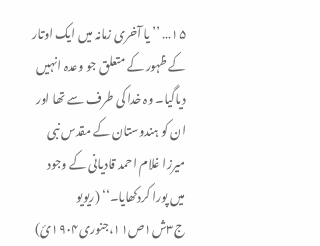۱۵… ’’یا آخری زمانہ میں ایک اوتار کے ظہور کے متعلق جو وعدہ انہیں دیاگیا۔ وہ خدا کی طرف سے تھا اور ان کو ہندوستان کے مقدس نبی میرزا غلام احمد قادیانی کے وجود میں پورا کردکھایا۔‘‘ (ریویو ج۳ش۱ص۱۱،جنوری۱۹۰۴ئ)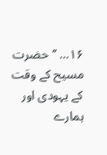۱۶… ’’حضرت مسیح کے وقت کے یہودی اور ہمارے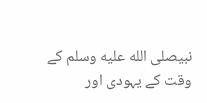نبیصلى الله عليه وسلم کے وقت کے یہودی اور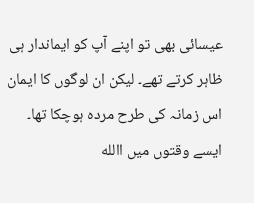عیسائی بھی تو اپنے آپ کو ایماندار ہی ظاہر کرتے تھے۔ لیکن ان لوگوں کا ایمان اس زمانہ کی طرح مردہ ہوچکا تھا۔ ایسے وقتوں میں االله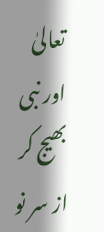تعالیٰ اور نبی بھیج کر از سر نو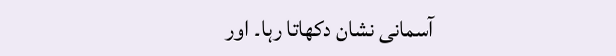آسمانی نشان دکھاتا رہا۔ اور